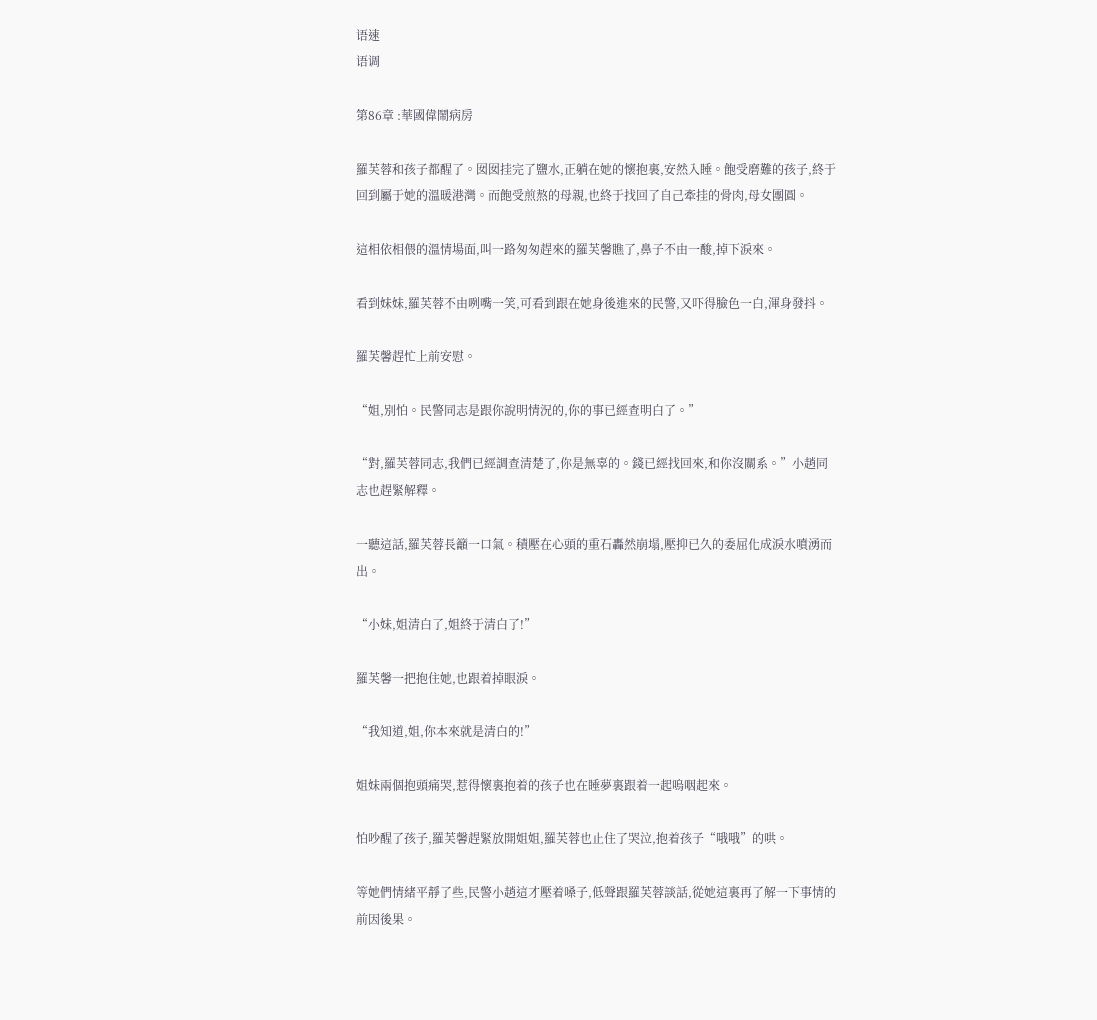语速
语调

第86章 :華國偉鬧病房

羅芙蓉和孩子都醒了。囡囡挂完了鹽水,正躺在她的懷抱裏,安然入睡。飽受磨難的孩子,終于回到屬于她的溫暖港灣。而飽受煎熬的母親,也終于找回了自己牽挂的骨肉,母女團圓。

這相依相偎的溫情場面,叫一路匆匆趕來的羅芙馨瞧了,鼻子不由一酸,掉下淚來。

看到妹妹,羅芙蓉不由咧嘴一笑,可看到跟在她身後進來的民警,又吓得臉色一白,渾身發抖。

羅芙馨趕忙上前安慰。

“姐,別怕。民警同志是跟你說明情況的,你的事已經查明白了。”

“對,羅芙蓉同志,我們已經調查清楚了,你是無辜的。錢已經找回來,和你沒關系。”小趙同志也趕緊解釋。

一聽這話,羅芙蓉長籲一口氣。積壓在心頭的重石轟然崩塌,壓抑已久的委屈化成淚水噴湧而出。

“小妹,姐清白了,姐終于清白了!”

羅芙馨一把抱住她,也跟着掉眼淚。

“我知道,姐,你本來就是清白的!”

姐妹兩個抱頭痛哭,惹得懷裏抱着的孩子也在睡夢裏跟着一起嗚咽起來。

怕吵醒了孩子,羅芙馨趕緊放開姐姐,羅芙蓉也止住了哭泣,抱着孩子“哦哦”的哄。

等她們情緒平靜了些,民警小趙這才壓着嗓子,低聲跟羅芙蓉談話,從她這裏再了解一下事情的前因後果。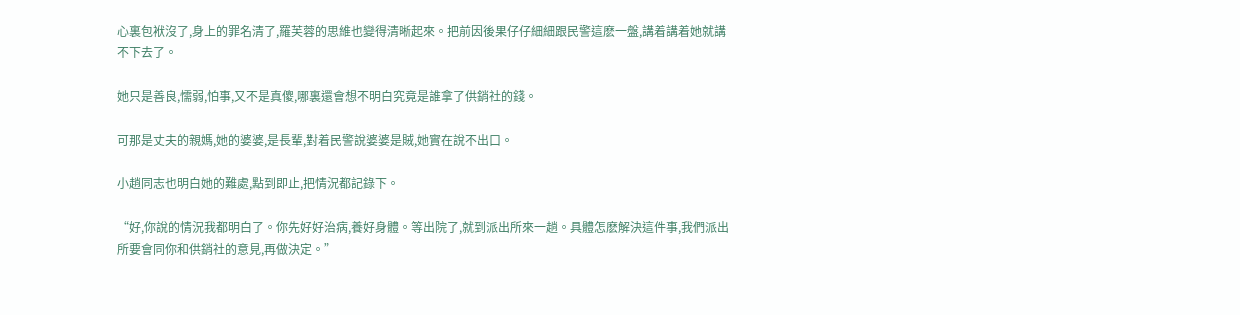心裏包袱沒了,身上的罪名清了,羅芙蓉的思維也變得清晰起來。把前因後果仔仔細細跟民警這麽一盤,講着講着她就講不下去了。

她只是善良,懦弱,怕事,又不是真傻,哪裏還會想不明白究竟是誰拿了供銷社的錢。

可那是丈夫的親媽,她的婆婆,是長輩,對着民警說婆婆是賊,她實在說不出口。

小趙同志也明白她的難處,點到即止,把情況都記錄下。

“好,你說的情況我都明白了。你先好好治病,養好身體。等出院了,就到派出所來一趟。具體怎麽解決這件事,我們派出所要會同你和供銷社的意見,再做決定。”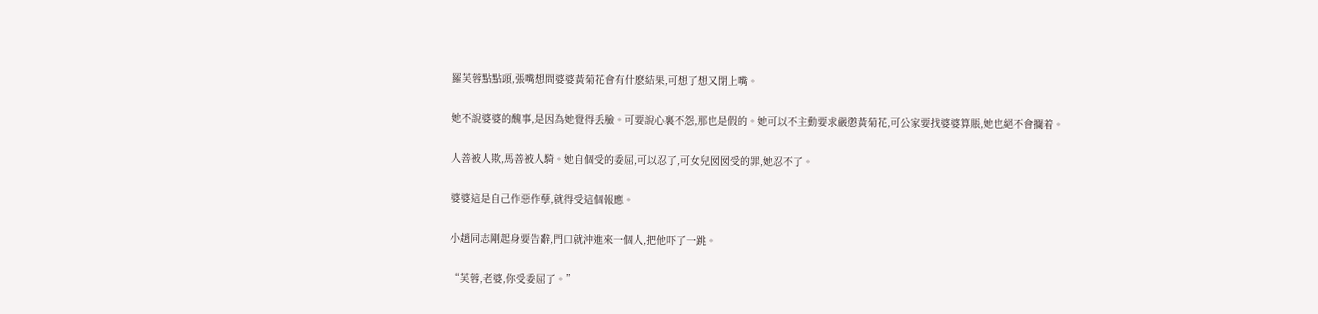羅芙蓉點點頭,張嘴想問婆婆黃菊花會有什麽結果,可想了想又閉上嘴。

她不說婆婆的醜事,是因為她覺得丢臉。可要說心裏不怨,那也是假的。她可以不主動要求嚴懲黃菊花,可公家要找婆婆算賬,她也絕不會攔着。

人善被人欺,馬善被人騎。她自個受的委屈,可以忍了,可女兒囡囡受的罪,她忍不了。

婆婆這是自己作惡作孽,就得受這個報應。

小趙同志剛起身要告辭,門口就沖進來一個人,把他吓了一跳。

“芙蓉,老婆,你受委屈了。”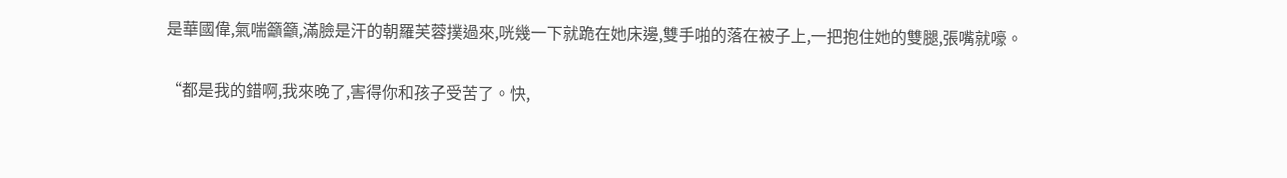是華國偉,氣喘籲籲,滿臉是汗的朝羅芙蓉撲過來,咣幾一下就跪在她床邊,雙手啪的落在被子上,一把抱住她的雙腿,張嘴就嚎。

“都是我的錯啊,我來晚了,害得你和孩子受苦了。快,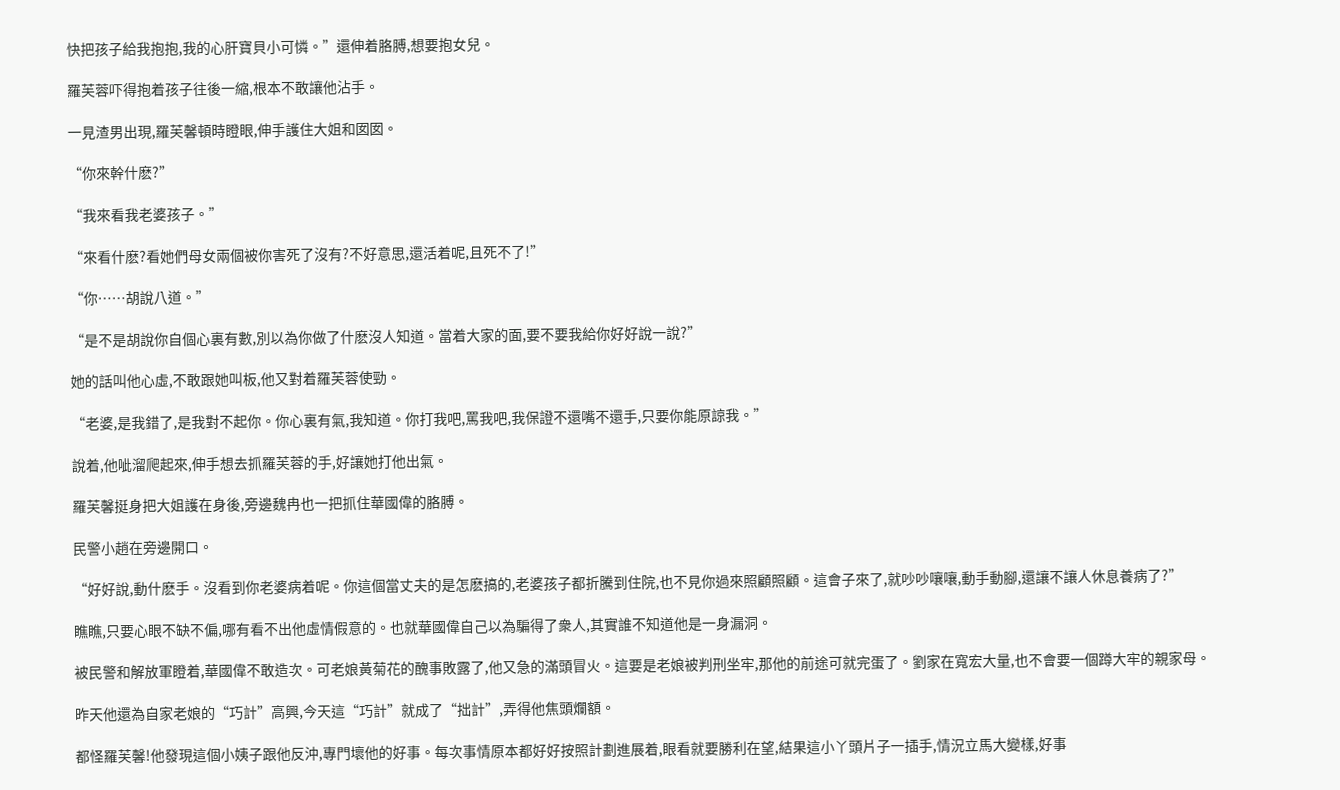快把孩子給我抱抱,我的心肝寶貝小可憐。”還伸着胳膊,想要抱女兒。

羅芙蓉吓得抱着孩子往後一縮,根本不敢讓他沾手。

一見渣男出現,羅芙馨頓時瞪眼,伸手護住大姐和囡囡。

“你來幹什麽?”

“我來看我老婆孩子。”

“來看什麽?看她們母女兩個被你害死了沒有?不好意思,還活着呢,且死不了!”

“你……胡說八道。”

“是不是胡說你自個心裏有數,別以為你做了什麽沒人知道。當着大家的面,要不要我給你好好說一說?”

她的話叫他心虛,不敢跟她叫板,他又對着羅芙蓉使勁。

“老婆,是我錯了,是我對不起你。你心裏有氣,我知道。你打我吧,罵我吧,我保證不還嘴不還手,只要你能原諒我。”

說着,他呲溜爬起來,伸手想去抓羅芙蓉的手,好讓她打他出氣。

羅芙馨挺身把大姐護在身後,旁邊魏冉也一把抓住華國偉的胳膊。

民警小趙在旁邊開口。

“好好說,動什麽手。沒看到你老婆病着呢。你這個當丈夫的是怎麽搞的,老婆孩子都折騰到住院,也不見你過來照顧照顧。這會子來了,就吵吵嚷嚷,動手動腳,還讓不讓人休息養病了?”

瞧瞧,只要心眼不缺不偏,哪有看不出他虛情假意的。也就華國偉自己以為騙得了衆人,其實誰不知道他是一身漏洞。

被民警和解放軍瞪着,華國偉不敢造次。可老娘黃菊花的醜事敗露了,他又急的滿頭冒火。這要是老娘被判刑坐牢,那他的前途可就完蛋了。劉家在寬宏大量,也不會要一個蹲大牢的親家母。

昨天他還為自家老娘的“巧計”高興,今天這“巧計”就成了“拙計”,弄得他焦頭爛額。

都怪羅芙馨!他發現這個小姨子跟他反沖,專門壞他的好事。每次事情原本都好好按照計劃進展着,眼看就要勝利在望,結果這小丫頭片子一插手,情況立馬大變樣,好事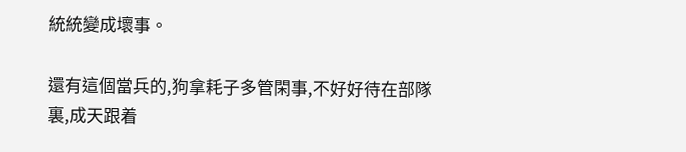統統變成壞事。

還有這個當兵的,狗拿耗子多管閑事,不好好待在部隊裏,成天跟着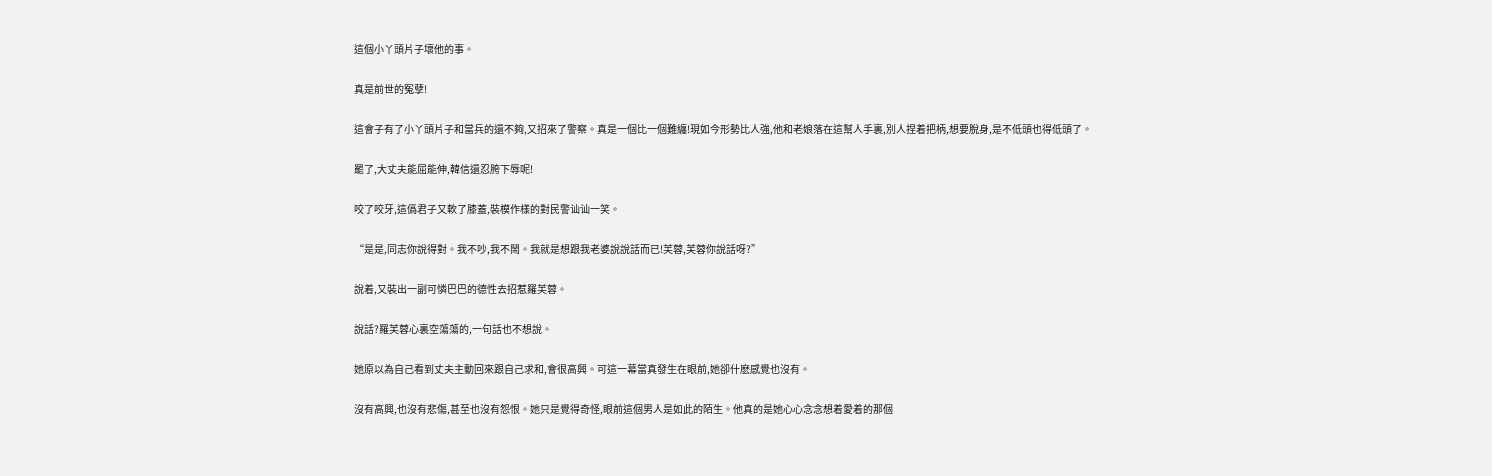這個小丫頭片子壞他的事。

真是前世的冤孽!

這會子有了小丫頭片子和當兵的還不夠,又招來了警察。真是一個比一個難纏!現如今形勢比人強,他和老娘落在這幫人手裏,別人捏着把柄,想要脫身,是不低頭也得低頭了。

罷了,大丈夫能屈能伸,韓信還忍胯下辱呢!

咬了咬牙,這僞君子又軟了膝蓋,裝模作樣的對民警讪讪一笑。

“是是,同志你說得對。我不吵,我不鬧。我就是想跟我老婆說說話而已!芙蓉,芙蓉你說話呀?”

說着,又裝出一副可憐巴巴的德性去招惹羅芙蓉。

說話?羅芙蓉心裏空蕩蕩的,一句話也不想說。

她原以為自己看到丈夫主動回來跟自己求和,會很高興。可這一幕當真發生在眼前,她卻什麽感覺也沒有。

沒有高興,也沒有悲傷,甚至也沒有怨恨。她只是覺得奇怪,眼前這個男人是如此的陌生。他真的是她心心念念想着愛着的那個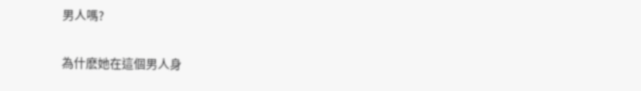男人嗎?

為什麽她在這個男人身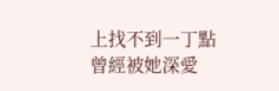上找不到一丁點曾經被她深愛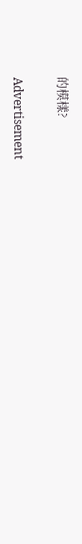的模樣?

Advertisement